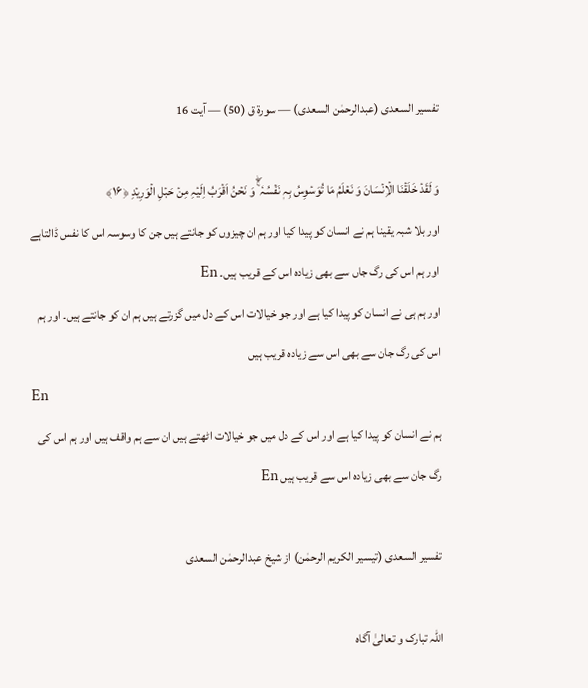تفسیر السعدی (عبدالرحمٰن السعدی) — سورۃ ق (50) — آیت 16

وَ لَقَدۡ خَلَقۡنَا الۡاِنۡسَانَ وَ نَعۡلَمُ مَا تُوَسۡوِسُ بِہٖ نَفۡسُہٗ ۚۖ وَ نَحۡنُ اَقۡرَبُ اِلَیۡہِ مِنۡ حَبۡلِ الۡوَرِیۡدِ ﴿۱۶﴾
اور بلا شبہ یقینا ہم نے انسان کو پیدا کیا اور ہم ان چیزوں کو جانتے ہیں جن کا وسوسہ اس کا نفس ڈالتاہے اور ہم اس کی رگ جاں سے بھی زیادہ اس کے قریب ہیں۔ En
اور ہم ہی نے انسان کو پیدا کیا ہے اور جو خیالات اس کے دل میں گزرتے ہیں ہم ان کو جانتے ہیں۔ اور ہم اس کی رگ جان سے بھی اس سے زیادہ قریب ہیں
En
ہم نے انسان کو پیدا کیا ہے اور اس کے دل میں جو خیالات اٹھتے ہیں ان سے ہم واقف ہیں اور ہم اس کی رگ جان سے بھی زیاده اس سے قریب ہیں En

تفسیر السعدی (تیسیر الکریم الرحمٰن) از شیخ عبدالرحمٰن السعدی

اللہ تبارک و تعالیٰ آگاہ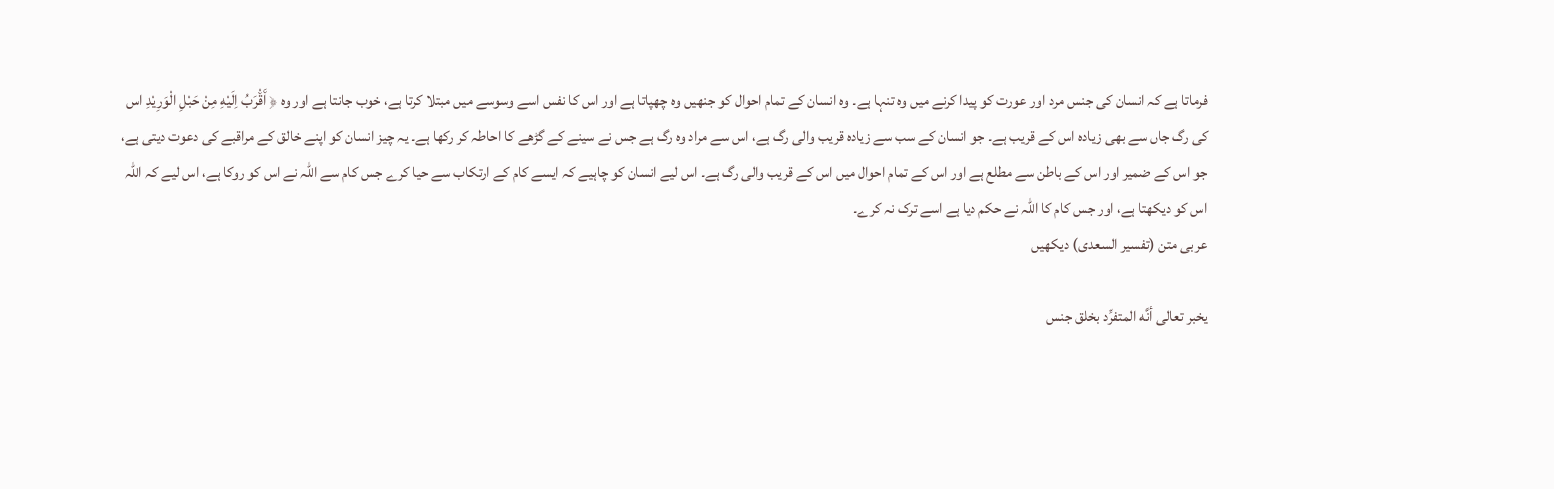فرماتا ہے کہ انسان کی جنس مرد اور عورت کو پیدا کرنے میں وہ تنہا ہے۔ وہ انسان کے تمام احوال کو جنھیں وہ چھپاتا ہے اور اس کا نفس اسے وسوسے میں مبتلا کرتا ہے، خوب جانتا ہے اور وہ ﴿ اَ٘قْ٘رَبُ اِلَیْهِ مِنْ حَبْلِ الْوَرِیْدِ اس کی رگ جاں سے بھی زیادہ اس کے قریب ہے۔ جو انسان کے سب سے زیادہ قریب والی رگ ہے، اس سے مراد وہ رگ ہے جس نے سینے کے گڑھے کا احاطہ کر رکھا ہے۔ یہ چیز انسان کو اپنے خالق کے مراقبے کی دعوت دیتی ہے، جو اس کے ضمیر اور اس کے باطن سے مطلع ہے اور اس کے تمام احوال میں اس کے قریب والی رگ ہے۔ اس لیے انسان کو چاہیے کہ ایسے کام کے ارتکاب سے حیا کرے جس کام سے اللہ نے اس کو روکا ہے، اس لیے کہ اللہ اس کو دیکھتا ہے، اور جس کام کا اللہ نے حکم دیا ہے اسے ترک نہ کرے۔
عربی متن (تفسیر السعدی) دیکھیں

يخبر تعالى أنَّه المتفرِّد بخلق جنس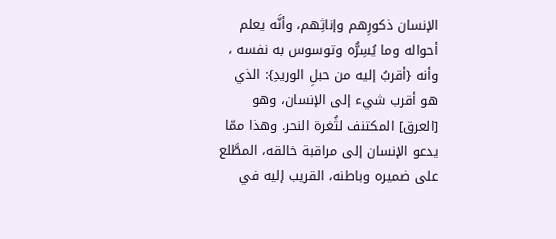الإنسان ذكورِهم وإناثِهم، وأنَّه يعلم أحواله وما يُسِرُّه وتوسوس به نفسه ، وأنه {أقربُ إليه من حبلِ الوريدِ}: الذي هو أقرب شيء إلى الإنسان، وهو [العرق] المكتنف لثُغرة النحر. وهذا ممّا يدعو الإنسان إلى مراقبة خالقه، المطَّلع على ضميره وباطنه، القريب إليه في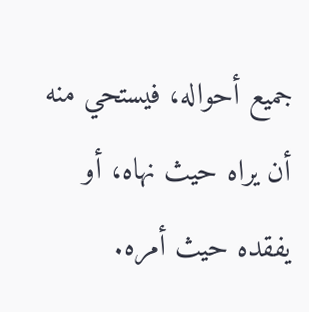جميع أحواله، فيستحي منه أن يراه حيث نهاه، أو يفقده حيث أمره.